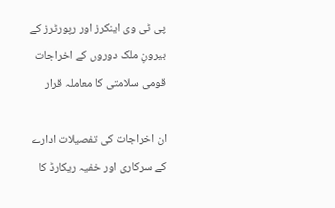پی ٹی وی اینکرز اور رپورٹرز کے بیرونِ ملک دوروں کے اخراجات قومی سلامتی کا معاملہ قرار

ان اخراجات کی تفصیلات ادارے کے سرکاری اور خفیہ ریکارڈ کا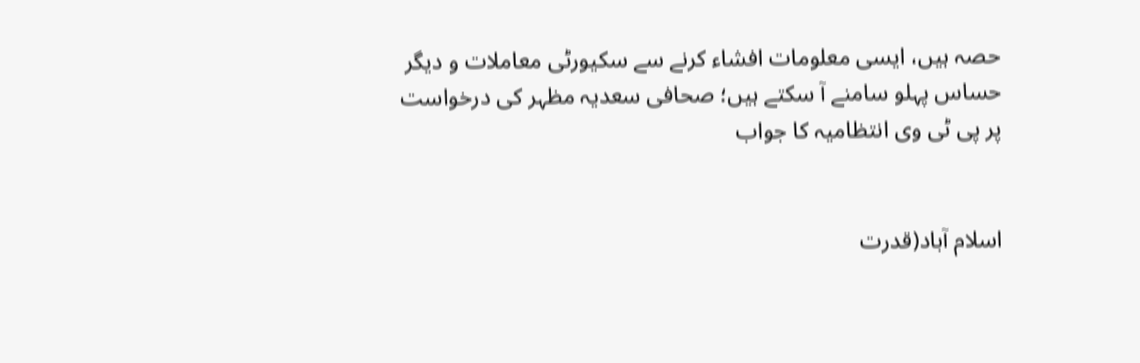حصہ ہیں، ایسی معلومات افشاء کرنے سے سکیورٹی معاملات و دیگر حساس پہلو سامنے آ سکتے ہیں؛ صحافی سعدیہ مظہر کی درخواست پر پی ٹی وی انتظامیہ کا جواب


اسلام آباد(قدرت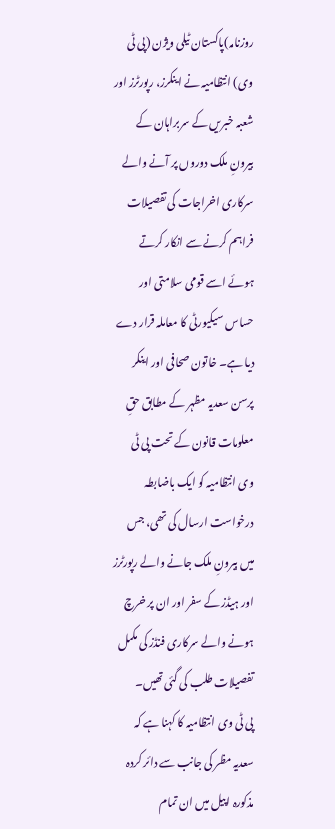روزنامہ)پاکستان ٹیلی ویژن (پی ٹی وی) انتظامیہ نے اینکرز، رپورٹرز اور شعبہ خبریں کے سربراہان کے بیرونِ ملک دوروں پر آنے والے سرکاری اخراجات کی تفصیلات فراہم کرنے سے انکار کرتے ہوئے اسے قومی سلامتی اور حساس سیکیورٹی کا معاملہ قرار دے دیا ہے۔ خاتون صحافی اور اینکر پرسن سعدیہ مظہر کے مطابق حقِ معلومات قانون کے تحت پی ٹی وی انتظامیہ کو ایک باضابطہ درخواست ارسال کی تھی، جس میں بیرونِ ملک جانے والے رپورٹرز اور ہیڈز کے سفر اور ان پر خرچ ہونے والے سرکاری فنڈز کی مکمل تفصیلات طلب کی گئی تھیں۔
پی ٹی وی انتظامیہ کا کہنا ہے کہ سعدیہ مظر کی جانب سے دائر کردہ مذکورہ اپیل میں ان تمام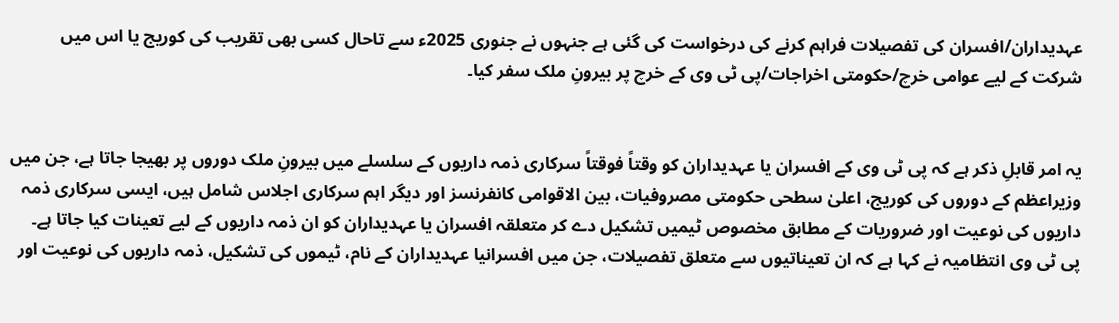عہدیداران/افسران کی تفصیلات فراہم کرنے کی درخواست کی گئی ہے جنہوں نے جنوری 2025ء سے تاحال کسی بھی تقریب کی کوریج یا اس میں شرکت کے لیے عوامی خرچ/حکومتی اخراجات/پی ٹی وی کے خرچ پر بیرونِ ملک سفر کیا۔


یہ امر قابلِ ذکر ہے کہ پی ٹی وی کے افسران یا عہدیداران کو وقتاً فوقتاً سرکاری ذمہ داریوں کے سلسلے میں بیرونِ ملک دوروں پر بھیجا جاتا ہے، جن میں وزیراعظم کے دوروں کی کوریج، اعلیٰ سطحی حکومتی مصروفیات، بین الاقوامی کانفرنسز اور دیگر اہم سرکاری اجلاس شامل ہیں، ایسی سرکاری ذمہ داریوں کی نوعیت اور ضروریات کے مطابق مخصوص ٹیمیں تشکیل دے کر متعلقہ افسران یا عہدیداران کو ان ذمہ داریوں کے لیے تعینات کیا جاتا ہے۔
پی ٹی وی انتظامیہ نے کہا ہے کہ ان تعیناتیوں سے متعلق تفصیلات، جن میں افسرانیا عہدیداران کے نام، ٹیموں کی تشکیل، ذمہ داریوں کی نوعیت اور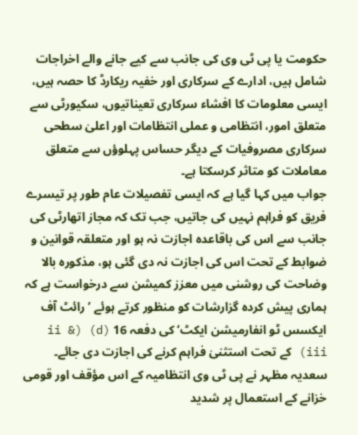حکومت یا پی ٹی وی کی جانب سے کیے جانے والے اخراجات شامل ہیں، ادارے کے سرکاری اور خفیہ ریکارڈ کا حصہ ہیں، ایسی معلومات کا افشاء سرکاری تعیناتیوں، سکیورٹی سے متعلق امور، انتظامی و عملی انتظامات اور اعلیٰ سطحی سرکاری مصروفیات کے دیگر حساس پہلوؤں سے متعلق معاملات کو متاثر کرسکتا ہے۔
جواب میں کہا گیا ہے کہ ایسی تفصیلات عام طور پر تیسرے فریق کو فراہم نہیں کی جاتیں، جب تک کہ مجاز اتھارٹی کی جانب سے اس کی باقاعدہ اجازت نہ ہو اور متعلقہ قوانین و ضوابط کے تحت اس کی اجازت نہ دی گئی ہو، مذکورہ بالا وضاحت کی روشنی میں معزز کمیشن سے درخواست ہے کہ ہماری پیش کردہ گزارشات کو منظور کرتے ہوئے ’رائٹ آف ایکسس ٹو انفارمیشن ایکٹ‘ کی دفعہ 16 (d) (ii & iii) کے تحت استثنیٰ فراہم کرنے کی اجازت دی جائے۔
سعدیہ مظہر نے پی ٹی وی انتظامیہ کے اس مؤقف اور قومی خزانے کے استعمال پر شدید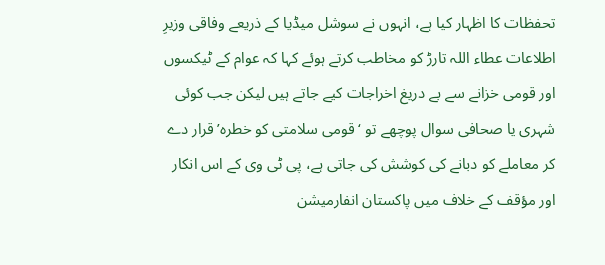تحفظات کا اظہار کیا ہے، انہوں نے سوشل میڈیا کے ذریعے وفاقی وزیرِ اطلاعات عطاء اللہ تارڑ کو مخاطب کرتے ہوئے کہا کہ عوام کے ٹیکسوں اور قومی خزانے سے بے دریغ اخراجات کیے جاتے ہیں لیکن جب کوئی شہری یا صحافی سوال پوچھے تو ‘قومی سلامتی کو خطرہ’ قرار دے کر معاملے کو دبانے کی کوشش کی جاتی ہے، پی ٹی وی کے اس انکار اور مؤقف کے خلاف میں پاکستان انفارمیشن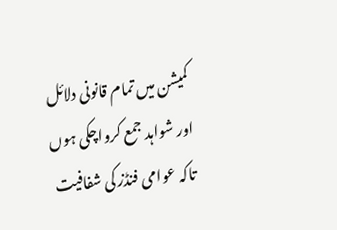کمیشن میں تمام قانونی دلائل اور شواہد جمع کرواچکی ہوں تاکہ عوامی فنڈز کی شفافیت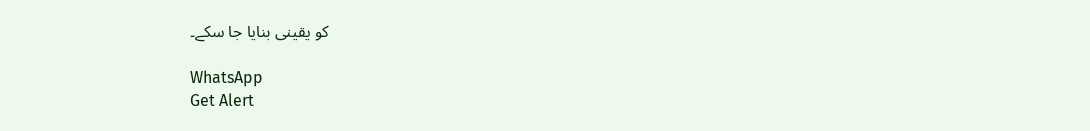کو یقینی بنایا جا سکے۔

WhatsApp
Get Alert